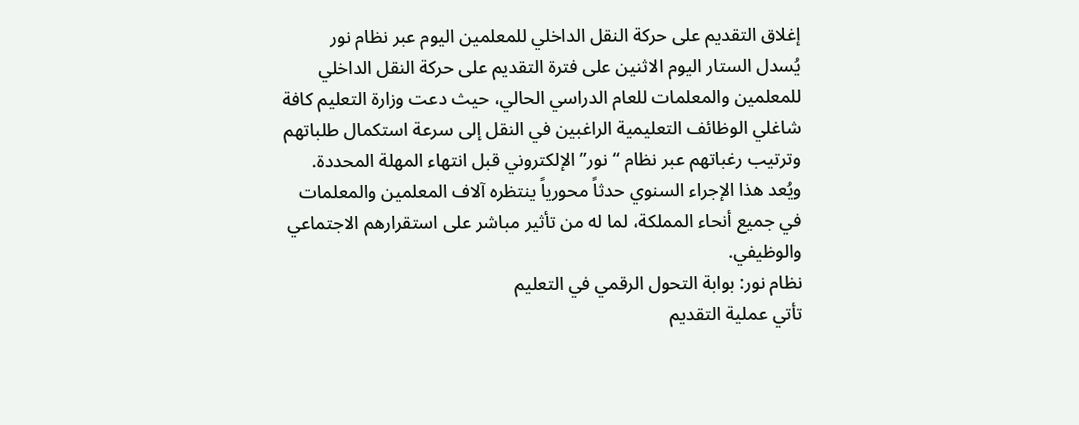إغلاق التقديم على حركة النقل الداخلي للمعلمين اليوم عبر نظام نور
يُسدل الستار اليوم الاثنين على فترة التقديم على حركة النقل الداخلي للمعلمين والمعلمات للعام الدراسي الحالي، حيث دعت وزارة التعليم كافة شاغلي الوظائف التعليمية الراغبين في النقل إلى سرعة استكمال طلباتهم وترتيب رغباتهم عبر نظام “نور” الإلكتروني قبل انتهاء المهلة المحددة. ويُعد هذا الإجراء السنوي حدثاً محورياً ينتظره آلاف المعلمين والمعلمات في جميع أنحاء المملكة، لما له من تأثير مباشر على استقرارهم الاجتماعي والوظيفي.
نظام نور: بوابة التحول الرقمي في التعليم
تأتي عملية التقديم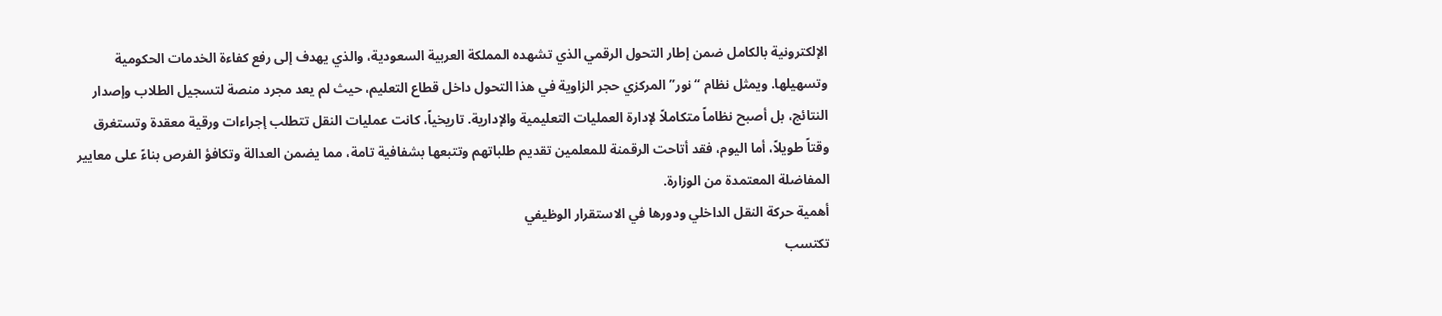الإلكترونية بالكامل ضمن إطار التحول الرقمي الذي تشهده المملكة العربية السعودية، والذي يهدف إلى رفع كفاءة الخدمات الحكومية وتسهيلها. ويمثل نظام “نور” المركزي حجر الزاوية في هذا التحول داخل قطاع التعليم، حيث لم يعد مجرد منصة لتسجيل الطلاب وإصدار النتائج، بل أصبح نظاماً متكاملاً لإدارة العمليات التعليمية والإدارية. تاريخياً، كانت عمليات النقل تتطلب إجراءات ورقية معقدة وتستغرق وقتاً طويلاً، أما اليوم، فقد أتاحت الرقمنة للمعلمين تقديم طلباتهم وتتبعها بشفافية تامة، مما يضمن العدالة وتكافؤ الفرص بناءً على معايير المفاضلة المعتمدة من الوزارة.
أهمية حركة النقل الداخلي ودورها في الاستقرار الوظيفي
تكتسب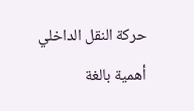حركة النقل الداخلي أهمية بالغة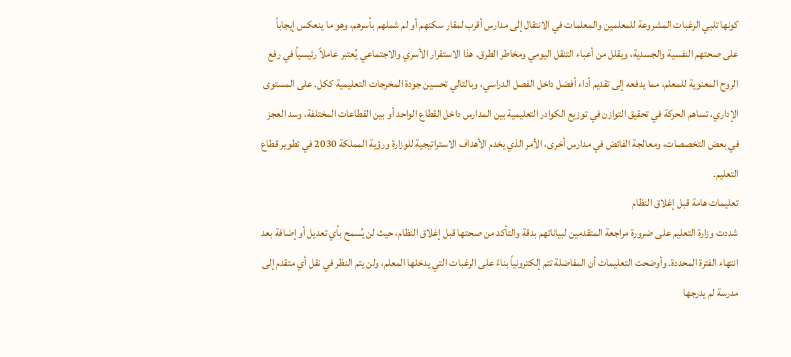كونها تلبي الرغبات المشروعة للمعلمين والمعلمات في الانتقال إلى مدارس أقرب لمقار سكنهم أو لم شملهم بأسرهم، وهو ما ينعكس إيجاباً على صحتهم النفسية والجسدية، ويقلل من أعباء التنقل اليومي ومخاطر الطرق. هذا الاستقرار الأسري والاجتماعي يُعتبر عاملاً رئيسياً في رفع الروح المعنوية للمعلم، مما يدفعه إلى تقديم أداء أفضل داخل الفصل الدراسي، وبالتالي تحسين جودة المخرجات التعليمية ككل. على المستوى الإداري، تساهم الحركة في تحقيق التوازن في توزيع الكوادر التعليمية بين المدارس داخل القطاع الواحد أو بين القطاعات المختلفة، وسد العجز في بعض التخصصات، ومعالجة الفائض في مدارس أخرى، الأمر الذي يخدم الأهداف الاستراتيجية للوزارة ورؤية المملكة 2030 في تطوير قطاع التعليم.
تعليمات هامة قبل إغلاق النظام
شددت وزارة التعليم على ضرورة مراجعة المتقدمين لبياناتهم بدقة والتأكد من صحتها قبل إغلاق النظام، حيث لن يُسمح بأي تعديل أو إضافة بعد انتهاء الفترة المحددة. وأوضحت التعليمات أن المفاضلة تتم إلكترونياً بناءً على الرغبات التي يدخلها المعلم، ولن يتم النظر في نقل أي متقدم إلى مدرسة لم يدرجها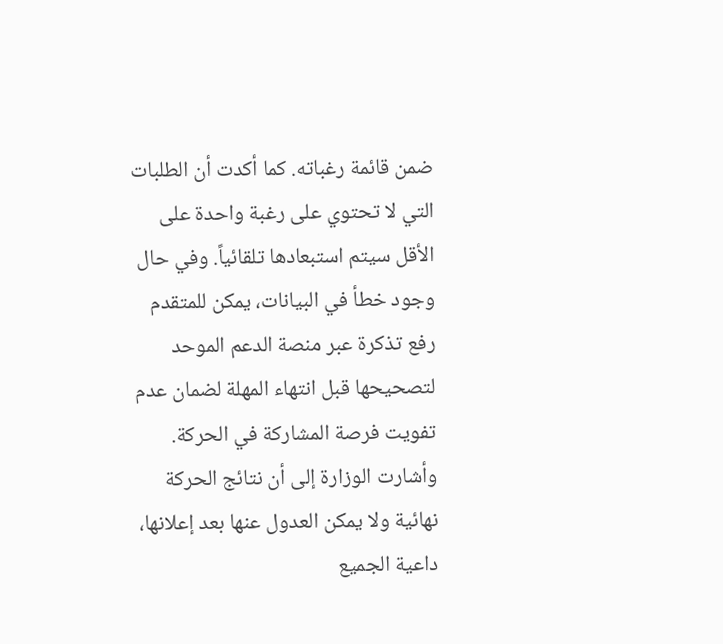ضمن قائمة رغباته. كما أكدت أن الطلبات التي لا تحتوي على رغبة واحدة على الأقل سيتم استبعادها تلقائياً. وفي حال وجود خطأ في البيانات، يمكن للمتقدم رفع تذكرة عبر منصة الدعم الموحد لتصحيحها قبل انتهاء المهلة لضمان عدم تفويت فرصة المشاركة في الحركة. وأشارت الوزارة إلى أن نتائج الحركة نهائية ولا يمكن العدول عنها بعد إعلانها، داعية الجميع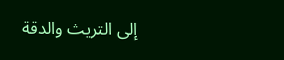إلى التريث والدقة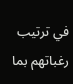في ترتيب رغباتهم بما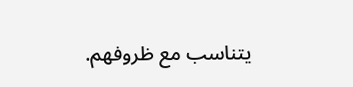يتناسب مع ظروفهم.